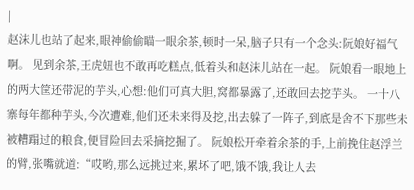|
赵沫儿也站了起来,眼神偷偷瞄一眼余茶,顿时一呆,脑子只有一个念头:阮娘好福气啊。 见到余茶,王虎妞也不敢再吃糕点,低着头和赵沫儿站在一起。 阮娘看一眼地上的两大筐还带泥的芋头,心想:他们可真大胆,窝都暴露了,还敢回去挖芋头。 一十八寨每年都种芋头,今次遭难,他们还未来得及挖,出去躲了一阵子,到底是舍不下那些未被糟蹋过的粮食,便冒险回去采摘挖掘了。 阮娘松开牵着余茶的手,上前挽住赵浮兰的臂,张嘴就道:“哎哟,那么远挑过来,累坏了吧,饿不饿,我让人去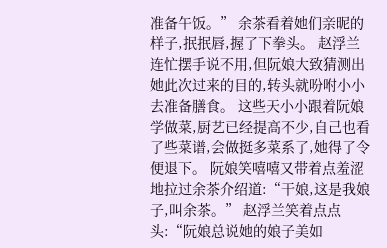准备午饭。” 余茶看着她们亲昵的样子,抿抿唇,握了下拳头。 赵浮兰连忙摆手说不用,但阮娘大致猜测出她此次过来的目的,转头就吩咐小小去准备膳食。 这些天小小跟着阮娘学做菜,厨艺已经提高不少,自己也看了些菜谱,会做挺多菜系了,她得了令便退下。 阮娘笑嘻嘻又带着点羞涩地拉过余茶介绍道:“干娘,这是我娘子,叫余茶。” 赵浮兰笑着点点头:“阮娘总说她的娘子美如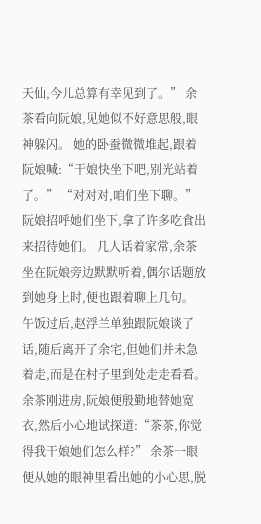天仙,今儿总算有幸见到了。” 余茶看向阮娘,见她似不好意思般,眼神躲闪。 她的卧蚕微微堆起,跟着阮娘喊:“干娘快坐下吧,别光站着了。” “对对对,咱们坐下聊。” 阮娘招呼她们坐下,拿了许多吃食出来招待她们。 几人话着家常,余茶坐在阮娘旁边默默听着,偶尔话题放到她身上时,便也跟着聊上几句。 午饭过后,赵浮兰单独跟阮娘谈了话,随后离开了余宅,但她们并未急着走,而是在村子里到处走走看看。 余茶刚进房,阮娘便殷勤地替她宽衣,然后小心地试探道:“茶茶,你觉得我干娘她们怎么样?” 余茶一眼便从她的眼神里看出她的小心思,脱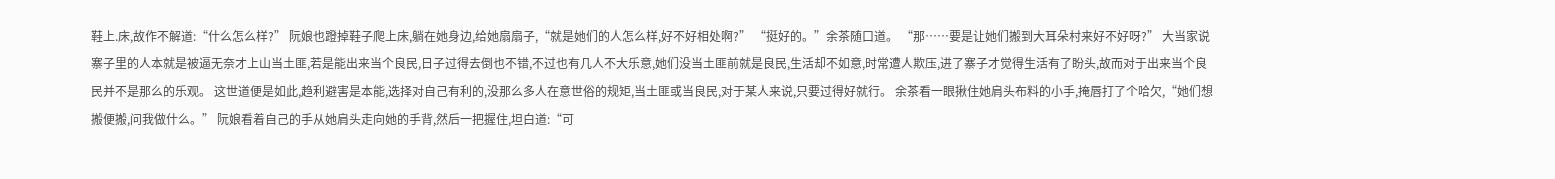鞋上.床,故作不解道:“什么怎么样?” 阮娘也蹬掉鞋子爬上床,躺在她身边,给她扇扇子,“就是她们的人怎么样,好不好相处啊?” “挺好的。”余茶随口道。 “那……要是让她们搬到大耳朵村来好不好呀?” 大当家说寨子里的人本就是被逼无奈才上山当土匪,若是能出来当个良民,日子过得去倒也不错,不过也有几人不大乐意,她们没当土匪前就是良民,生活却不如意,时常遭人欺压,进了寨子才觉得生活有了盼头,故而对于出来当个良民并不是那么的乐观。 这世道便是如此,趋利避害是本能,选择对自己有利的,没那么多人在意世俗的规矩,当土匪或当良民,对于某人来说,只要过得好就行。 余茶看一眼揪住她肩头布料的小手,掩唇打了个哈欠,“她们想搬便搬,问我做什么。” 阮娘看着自己的手从她肩头走向她的手背,然后一把握住,坦白道:“可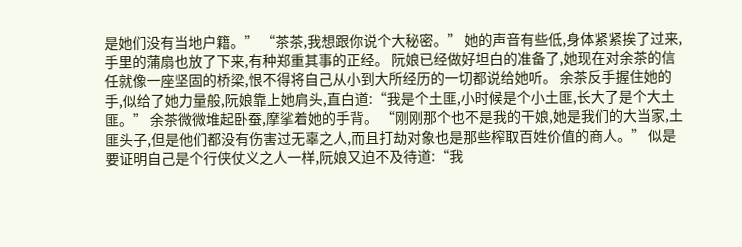是她们没有当地户籍。” “茶茶,我想跟你说个大秘密。” 她的声音有些低,身体紧紧挨了过来,手里的蒲扇也放了下来,有种郑重其事的正经。 阮娘已经做好坦白的准备了,她现在对余茶的信任就像一座坚固的桥梁,恨不得将自己从小到大所经历的一切都说给她听。 余茶反手握住她的手,似给了她力量般,阮娘靠上她肩头,直白道:“我是个土匪,小时候是个小土匪,长大了是个大土匪。” 余茶微微堆起卧蚕,摩挲着她的手背。 “刚刚那个也不是我的干娘,她是我们的大当家,土匪头子,但是他们都没有伤害过无辜之人,而且打劫对象也是那些榨取百姓价值的商人。” 似是要证明自己是个行侠仗义之人一样,阮娘又迫不及待道:“我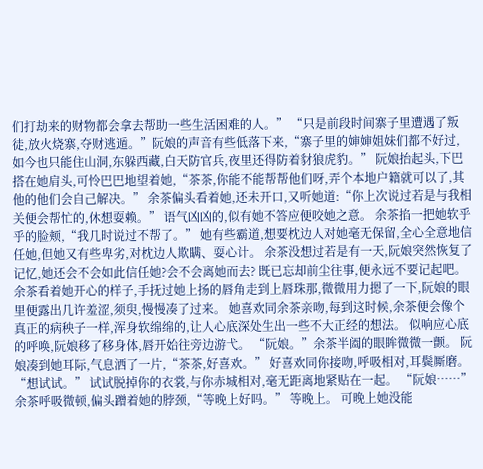们打劫来的财物都会拿去帮助一些生活困难的人。” “只是前段时间寨子里遭遇了叛徒,放火烧寨,夺财逃遁。”阮娘的声音有些低落下来,“寨子里的婶婶姐妹们都不好过,如今也只能住山洞,东躲西藏,白天防官兵,夜里还得防着豺狼虎豹。” 阮娘抬起头,下巴搭在她肩头,可怜巴巴地望着她,“茶茶,你能不能帮帮他们呀,弄个本地户籍就可以了,其他的他们会自己解决。” 余茶偏头看着她,还未开口,又听她道:“你上次说过若是与我相关便会帮忙的,休想耍赖。” 语气凶凶的,似有她不答应便咬她之意。 余茶掐一把她软乎乎的脸颊,“我几时说过不帮了。” 她有些霸道,想要枕边人对她毫无保留,全心全意地信任她,但她又有些卑劣,对枕边人欺瞒、耍心计。 余茶没想过若是有一天,阮娘突然恢复了记忆,她还会不会如此信任她?会不会离她而去? 既已忘却前尘往事,便永远不要记起吧。 余茶看着她开心的样子,手抚过她上扬的唇角走到上唇珠那,微微用力摁了一下,阮娘的眼里便露出几许羞涩,须臾,慢慢凑了过来。 她喜欢同余茶亲吻,每到这时候,余茶便会像个真正的病秧子一样,浑身软绵绵的,让人心底深处生出一些不大正经的想法。 似响应心底的呼唤,阮娘移了移身体,唇开始往旁边游弋。 “阮娘。”余茶半阖的眼眸微微一颤。 阮娘凑到她耳际,气息洒了一片,“茶茶,好喜欢。” 好喜欢同你接吻,呼吸相对,耳鬓厮磨。 “想试试。” 试试脱掉你的衣裳,与你赤城相对,毫无距离地紧贴在一起。 “阮娘……”余茶呼吸微顿,偏头蹭着她的脖颈,“等晚上好吗。” 等晚上。 可晚上她没能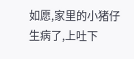如愿,家里的小猪仔生病了,上吐下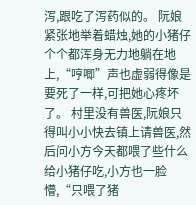泻,跟吃了泻药似的。 阮娘紧张地举着蜡烛,她的小猪仔个个都浑身无力地躺在地上,“哼唧”声也虚弱得像是要死了一样,可把她心疼坏了。 村里没有兽医,阮娘只得叫小小快去镇上请兽医,然后问小方今天都喂了些什么给小猪仔吃,小方也一脸懵,“只喂了猪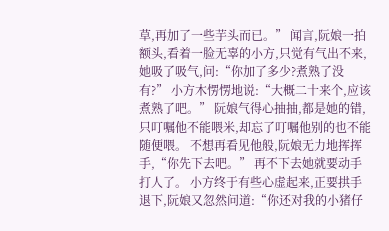草,再加了一些芋头而已。” 闻言,阮娘一拍额头,看着一脸无辜的小方,只觉有气出不来,她吸了吸气,问:“你加了多少?煮熟了没有?” 小方木愣愣地说:“大概二十来个,应该煮熟了吧。” 阮娘气得心抽抽,都是她的错,只叮嘱他不能喂米,却忘了叮嘱他别的也不能随便喂。 不想再看见他般,阮娘无力地挥挥手,“你先下去吧。” 再不下去她就要动手打人了。 小方终于有些心虚起来,正要拱手退下,阮娘又忽然问道:“你还对我的小猪仔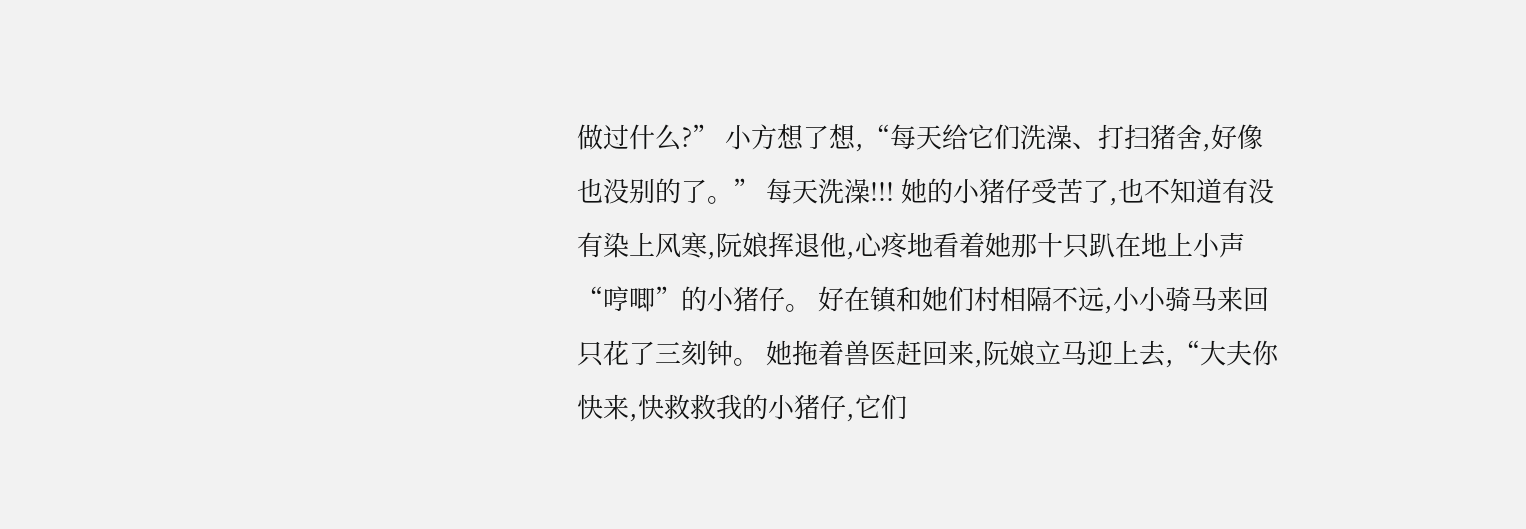做过什么?” 小方想了想,“每天给它们洗澡、打扫猪舍,好像也没别的了。” 每天洗澡!!! 她的小猪仔受苦了,也不知道有没有染上风寒,阮娘挥退他,心疼地看着她那十只趴在地上小声“哼唧”的小猪仔。 好在镇和她们村相隔不远,小小骑马来回只花了三刻钟。 她拖着兽医赶回来,阮娘立马迎上去,“大夫你快来,快救救我的小猪仔,它们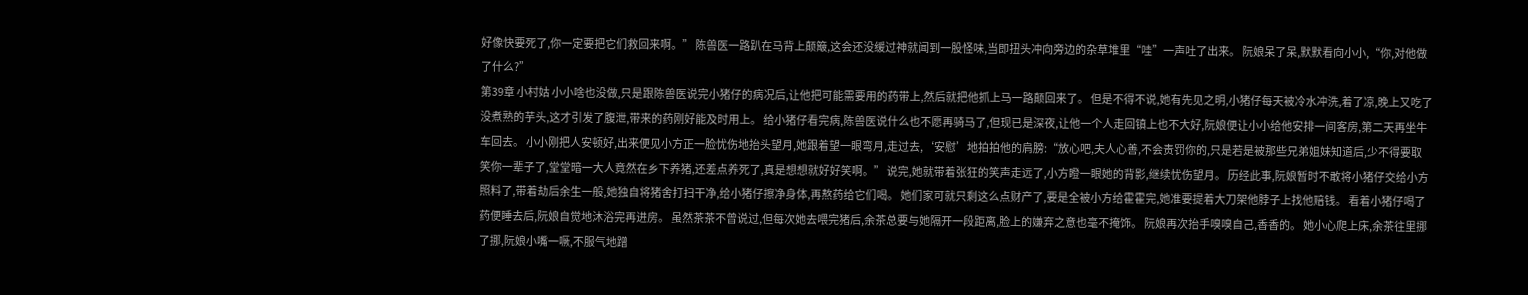好像快要死了,你一定要把它们救回来啊。” 陈兽医一路趴在马背上颠簸,这会还没缓过神就闻到一股怪味,当即扭头冲向旁边的杂草堆里“哇”一声吐了出来。 阮娘呆了呆,默默看向小小,“你,对他做了什么?”
第39章 小村姑 小小啥也没做,只是跟陈兽医说完小猪仔的病况后,让他把可能需要用的药带上,然后就把他抓上马一路颠回来了。 但是不得不说,她有先见之明,小猪仔每天被冷水冲洗,着了凉,晚上又吃了没煮熟的芋头,这才引发了腹泄,带来的药刚好能及时用上。 给小猪仔看完病,陈兽医说什么也不愿再骑马了,但现已是深夜,让他一个人走回镇上也不大好,阮娘便让小小给他安排一间客房,第二天再坐牛车回去。 小小刚把人安顿好,出来便见小方正一脸忧伤地抬头望月,她跟着望一眼弯月,走过去,‘安慰’地拍拍他的肩膀:“放心吧,夫人心善,不会责罚你的,只是若是被那些兄弟姐妹知道后,少不得要取笑你一辈子了,堂堂暗一大人竟然在乡下养猪,还差点养死了,真是想想就好好笑啊。” 说完,她就带着张狂的笑声走远了,小方瞪一眼她的背影,继续忧伤望月。 历经此事,阮娘暂时不敢将小猪仔交给小方照料了,带着劫后余生一般,她独自将猪舍打扫干净,给小猪仔擦净身体,再熬药给它们喝。 她们家可就只剩这么点财产了,要是全被小方给霍霍完,她准要提着大刀架他脖子上找他赔钱。 看着小猪仔喝了药便睡去后,阮娘自觉地沐浴完再进房。 虽然茶茶不曾说过,但每次她去喂完猪后,余茶总要与她隔开一段距离,脸上的嫌弃之意也毫不掩饰。 阮娘再次抬手嗅嗅自己,香香的。 她小心爬上床,余茶往里挪了挪,阮娘小嘴一噘,不服气地蹭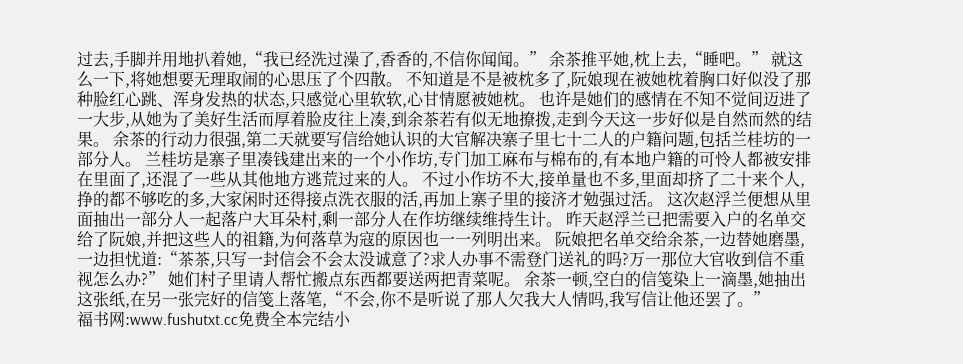过去,手脚并用地扒着她,“我已经洗过澡了,香香的,不信你闻闻。” 余茶推平她,枕上去,“睡吧。” 就这么一下,将她想要无理取闹的心思压了个四散。 不知道是不是被枕多了,阮娘现在被她枕着胸口好似没了那种脸红心跳、浑身发热的状态,只感觉心里软软,心甘情愿被她枕。 也许是她们的感情在不知不觉间迈进了一大步,从她为了美好生活而厚着脸皮往上凑,到余茶若有似无地撩拨,走到今天这一步好似是自然而然的结果。 余茶的行动力很强,第二天就要写信给她认识的大官解决寨子里七十二人的户籍问题,包括兰桂坊的一部分人。 兰桂坊是寨子里凑钱建出来的一个小作坊,专门加工麻布与棉布的,有本地户籍的可怜人都被安排在里面了,还混了一些从其他地方逃荒过来的人。 不过小作坊不大,接单量也不多,里面却挤了二十来个人,挣的都不够吃的多,大家闲时还得接点洗衣服的活,再加上寨子里的接济才勉强过活。 这次赵浮兰便想从里面抽出一部分人一起落户大耳朵村,剩一部分人在作坊继续维持生计。 昨天赵浮兰已把需要入户的名单交给了阮娘,并把这些人的祖籍,为何落草为寇的原因也一一列明出来。 阮娘把名单交给余茶,一边替她磨墨,一边担忧道:“茶茶,只写一封信会不会太没诚意了?求人办事不需登门送礼的吗?万一那位大官收到信不重视怎么办?” 她们村子里请人帮忙搬点东西都要送两把青菜呢。 余茶一顿,空白的信笺染上一滴墨,她抽出这张纸,在另一张完好的信笺上落笔,“不会,你不是听说了那人欠我大人情吗,我写信让他还罢了。”
福书网:www.fushutxt.cc免费全本完结小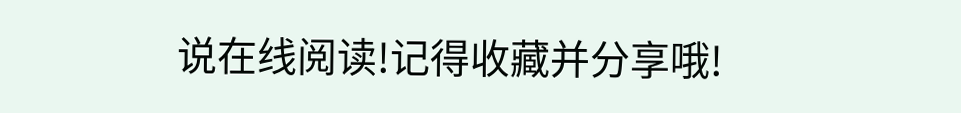说在线阅读!记得收藏并分享哦!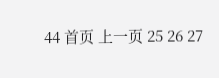44 首页 上一页 25 26 27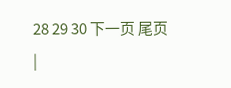28 29 30 下一页 尾页
|